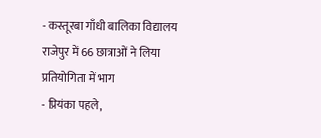- कस्तूरबा गाँधी बालिका विद्यालय राजेपुर में 66 छात्राओं ने लिया प्रतियोगिता में भाग
- प्रियंका पहले,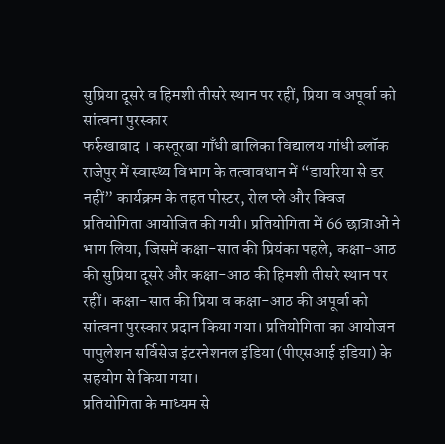सुप्रिया दूसरे व हिमशी तीसरे स्थान पर रहीं, प्रिया व अपूर्वा को सांत्वना पुरस्कार
फर्रुखाबाद । कस्तूरबा गाँधी बालिका विद्यालय गांधी ब्लॉक राजेपुर में स्वास्थ्य विभाग के तत्वावधान में “डायरिया से डर नहीं” कार्यक्रम के तहत पोस्टर, रोल प्ले और क्विज प्रतियोगिता आयोजित की गयी। प्रतियोगिता में 66 छात्राओं ने भाग लिया, जिसमें कक्षा-सात की प्रियंका पहले, कक्षा-आठ की सुप्रिया दूसरे और कक्षा-आठ की हिमशी तीसरे स्थान पर रहीं। कक्षा-सात की प्रिया व कक्षा-आठ की अपूर्वा को सांत्वना पुरस्कार प्रदान किया गया। प्रतियोगिता का आयोजन पापुलेशन सर्विसेज इंटरनेशनल इंडिया (पीएसआई इंडिया) के सहयोग से किया गया।
प्रतियोगिता के माध्यम से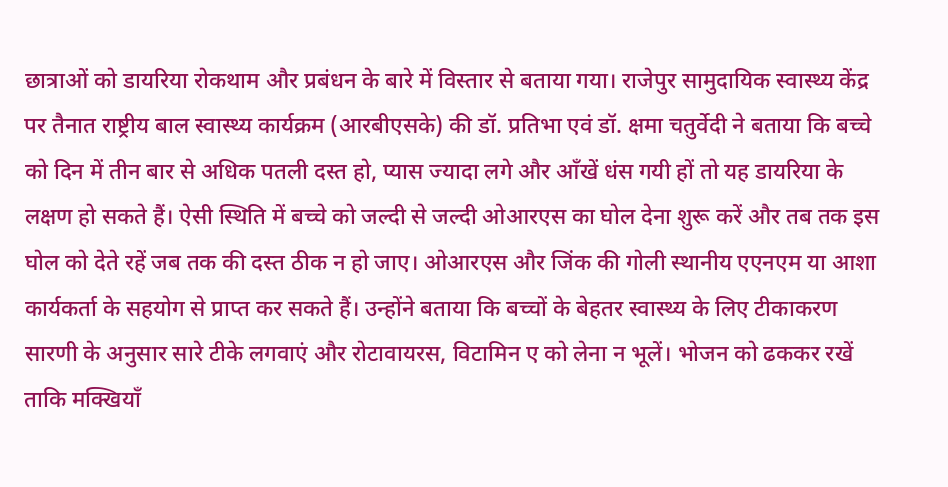छात्राओं को डायरिया रोकथाम और प्रबंधन के बारे में विस्तार से बताया गया। राजेपुर सामुदायिक स्वास्थ्य केंद्र पर तैनात राष्ट्रीय बाल स्वास्थ्य कार्यक्रम (आरबीएसके) की डॉ. प्रतिभा एवं डॉ. क्षमा चतुर्वेदी ने बताया कि बच्चे को दिन में तीन बार से अधिक पतली दस्त हो, प्यास ज्यादा लगे और आँखें धंस गयी हों तो यह डायरिया के लक्षण हो सकते हैं। ऐसी स्थिति में बच्चे को जल्दी से जल्दी ओआरएस का घोल देना शुरू करें और तब तक इस घोल को देते रहें जब तक की दस्त ठीक न हो जाए। ओआरएस और जिंक की गोली स्थानीय एएनएम या आशा कार्यकर्ता के सहयोग से प्राप्त कर सकते हैं। उन्होंने बताया कि बच्चों के बेहतर स्वास्थ्य के लिए टीकाकरण सारणी के अनुसार सारे टीके लगवाएं और रोटावायरस, विटामिन ए को लेना न भूलें। भोजन को ढककर रखें ताकि मक्खियाँ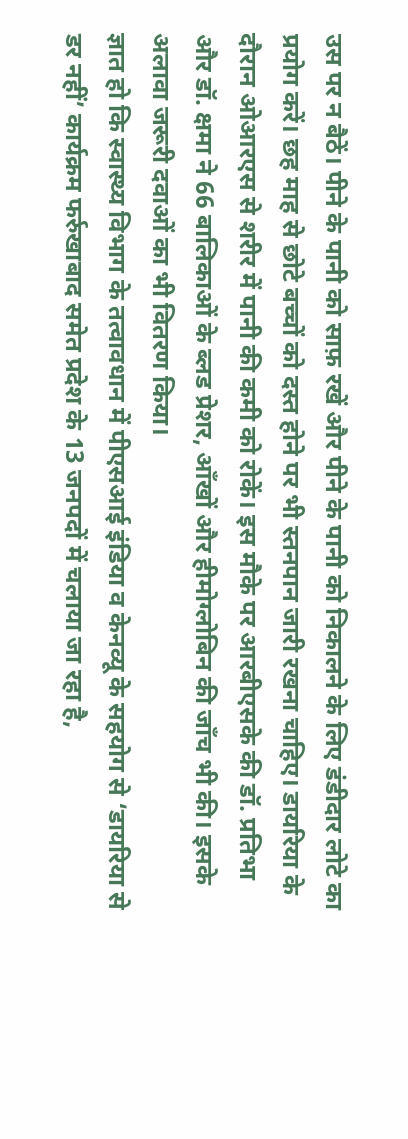उस पर न बैठें। पीने के पानी को साफ़ रखें और पीने के पानी को निकालने के लिए डंडीदार लोटे का प्रयोग करें। छह माह से छोटे बच्चों को दस्त होने पर भी स्तनपान जारी रखना चाहिए। डायरिया के दौरान ओआरएस से शरीर में पानी की कमी को रोकें। इस मौके पर आरबीएसके की डॉ. प्रतिभा और डॉ. क्षमा ने 66 बालिकाओं के ब्लड प्रेशर, आँखों और हीमोग्लोबिन की जाँच भी की। इसके अलावा जरूरी दवाओं का भी वितरण किया।
ज्ञात हो कि स्वास्थ्य विभाग के तत्वावधान में पीएसआई इंडिया व केनव्यू के सहयोग से ‘डायरिया से डर नहीं’ कार्यक्रम फर्रुखाबाद समेत प्रदेश के 13 जनपदों में चलाया जा रहा है,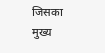जिसका मुख्य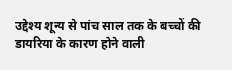उद्देश्य शून्य से पांच साल तक के बच्चों की डायरिया के कारण होने वाली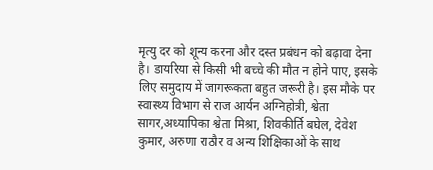मृत्यु दर को शून्य करना और दस्त प्रबंधन को बढ़ावा देना है। डायरिया से किसी भी बच्चे की मौत न होने पाए, इसके लिए समुदाय में जागरूकता बहुत जरूरी है। इस मौके पर स्वास्थ्य विभाग से राज आर्यन अग्निहोत्री, श्वेता सागर,अध्यापिका श्वेता मिश्रा, शिवकीर्ति बघेल, देवेश कुमार, अरुणा राठौर व अन्य शिक्षिकाओं के साथ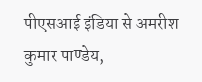पीएसआई इंडिया से अमरीश कुमार पाण्डेय,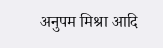अनुपम मिश्रा आदि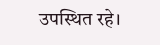उपस्थित रहे।